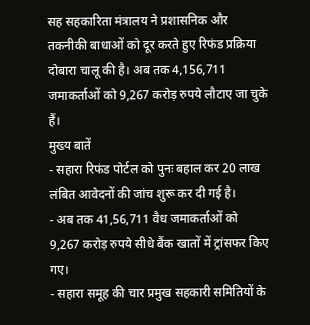सह सहकारिता मंत्रालय ने प्रशासनिक और तकनीकी बाधाओं को दूर करते हुए रिफंड प्रक्रिया दोबारा चालू की है। अब तक 4,156,711 जमाकर्ताओं को 9,267 करोड़ रुपये लौटाए जा चुके हैं।
मुख्य बातें
- सहारा रिफंड पोर्टल को पुनः बहाल कर 20 लाख लंबित आवेदनों की जांच शुरू कर दी गई है।
- अब तक 41,56,711 वैध जमाकर्ताओं को 9,267 करोड़ रुपये सीधे बैंक खातों में ट्रांसफर किए गए।
- सहारा समूह की चार प्रमुख सहकारी समितियों के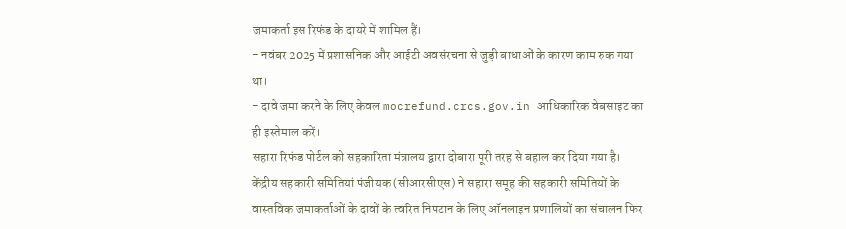जमाकर्ता इस रिफंड के दायरे में शामिल हैं।
- नवंबर 2025 में प्रशासनिक और आईटी अवसंरचना से जुड़ी बाधाओं के कारण काम रुक गया था।
- दावे जमा करने के लिए केवल mocrefund.crcs.gov.in आधिकारिक वेबसाइट का ही इस्तेमाल करें।
सहारा रिफंड पोर्टल को सहकारिता मंत्रालय द्वारा दोबारा पूरी तरह से बहाल कर दिया गया है। केंद्रीय सहकारी समितियां पंजीयक (सीआरसीएस) ने सहारा समूह की सहकारी समितियों के वास्तविक जमाकर्ताओं के दावों के त्वरित निपटान के लिए ऑनलाइन प्रणालियों का संचालन फिर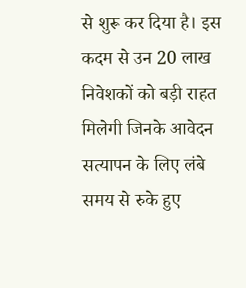से शुरू कर दिया है। इस कदम से उन 20 लाख निवेशकों को बड़ी राहत मिलेगी जिनके आवेदन सत्यापन के लिए लंबे समय से रुके हुए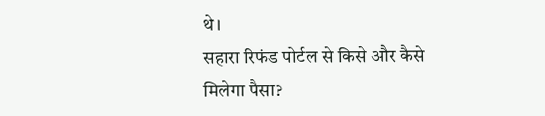थे।
सहारा रिफंड पोर्टल से किसे और कैसे मिलेगा पैसा?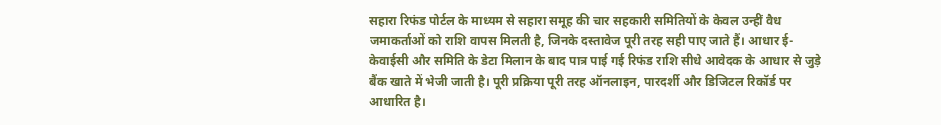सहारा रिफंड पोर्टल के माध्यम से सहारा समूह की चार सहकारी समितियों के केवल उन्हीं वैध जमाकर्ताओं को राशि वापस मिलती है, जिनके दस्तावेज पूरी तरह सही पाए जाते हैं। आधार ई-केवाईसी और समिति के डेटा मिलान के बाद पात्र पाई गई रिफंड राशि सीधे आवेदक के आधार से जुड़े बैंक खाते में भेजी जाती है। पूरी प्रक्रिया पूरी तरह ऑनलाइन, पारदर्शी और डिजिटल रिकॉर्ड पर आधारित है।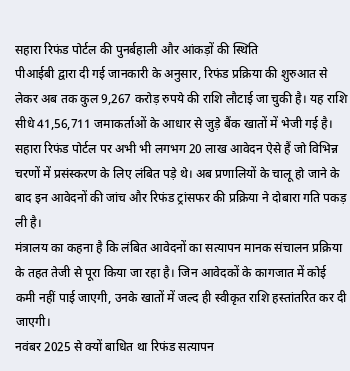सहारा रिफंड पोर्टल की पुनर्बहाली और आंकड़ों की स्थिति
पीआईबी द्वारा दी गई जानकारी के अनुसार, रिफंड प्रक्रिया की शुरुआत से लेकर अब तक कुल 9,267 करोड़ रुपये की राशि लौटाई जा चुकी है। यह राशि सीधे 41,56,711 जमाकर्ताओं के आधार से जुड़े बैंक खातों में भेजी गई है। सहारा रिफंड पोर्टल पर अभी भी लगभग 20 लाख आवेदन ऐसे हैं जो विभिन्न चरणों में प्रसंस्करण के लिए लंबित पड़े थे। अब प्रणालियों के चालू हो जाने के बाद इन आवेदनों की जांच और रिफंड ट्रांसफर की प्रक्रिया ने दोबारा गति पकड़ ली है।
मंत्रालय का कहना है कि लंबित आवेदनों का सत्यापन मानक संचालन प्रक्रिया के तहत तेजी से पूरा किया जा रहा है। जिन आवेदकों के कागजात में कोई कमी नहीं पाई जाएगी, उनके खातों में जल्द ही स्वीकृत राशि हस्तांतरित कर दी जाएगी।
नवंबर 2025 से क्यों बाधित था रिफंड सत्यापन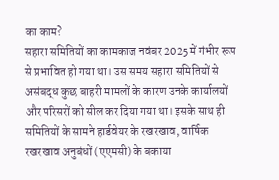का काम?
सहारा समितियों का कामकाज नवंबर 2025 में गंभीर रूप से प्रभावित हो गया था। उस समय सहारा समितियों से असंबद्ध कुछ बाहरी मामलों के कारण उनके कार्यालयों और परिसरों को सील कर दिया गया था। इसके साथ ही समितियों के सामने हार्डवेयर के रखरखाव, वार्षिक रखरखाव अनुबंधों (एएमसी) के बकाया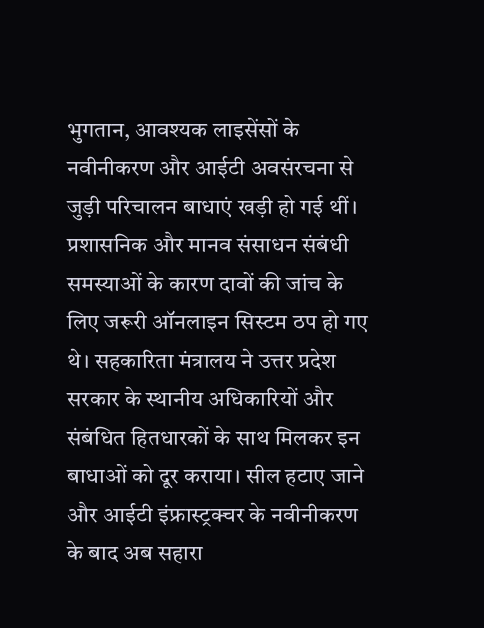भुगतान, आवश्यक लाइसेंसों के नवीनीकरण और आईटी अवसंरचना से जुड़ी परिचालन बाधाएं खड़ी हो गई थीं।
प्रशासनिक और मानव संसाधन संबंधी समस्याओं के कारण दावों की जांच के लिए जरूरी ऑनलाइन सिस्टम ठप हो गए थे। सहकारिता मंत्रालय ने उत्तर प्रदेश सरकार के स्थानीय अधिकारियों और संबंधित हितधारकों के साथ मिलकर इन बाधाओं को दूर कराया। सील हटाए जाने और आईटी इंफ्रास्ट्रक्चर के नवीनीकरण के बाद अब सहारा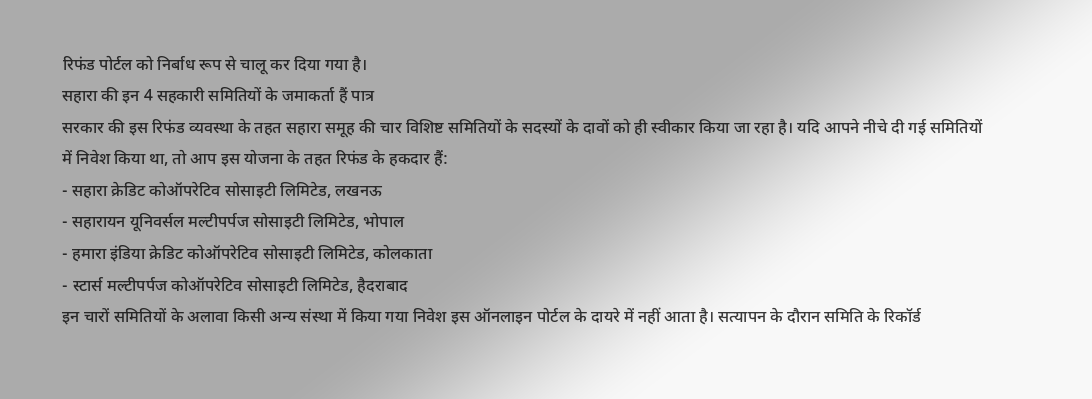रिफंड पोर्टल को निर्बाध रूप से चालू कर दिया गया है।
सहारा की इन 4 सहकारी समितियों के जमाकर्ता हैं पात्र
सरकार की इस रिफंड व्यवस्था के तहत सहारा समूह की चार विशिष्ट समितियों के सदस्यों के दावों को ही स्वीकार किया जा रहा है। यदि आपने नीचे दी गई समितियों में निवेश किया था, तो आप इस योजना के तहत रिफंड के हकदार हैं:
- सहारा क्रेडिट कोऑपरेटिव सोसाइटी लिमिटेड, लखनऊ
- सहारायन यूनिवर्सल मल्टीपर्पज सोसाइटी लिमिटेड, भोपाल
- हमारा इंडिया क्रेडिट कोऑपरेटिव सोसाइटी लिमिटेड, कोलकाता
- स्टार्स मल्टीपर्पज कोऑपरेटिव सोसाइटी लिमिटेड, हैदराबाद
इन चारों समितियों के अलावा किसी अन्य संस्था में किया गया निवेश इस ऑनलाइन पोर्टल के दायरे में नहीं आता है। सत्यापन के दौरान समिति के रिकॉर्ड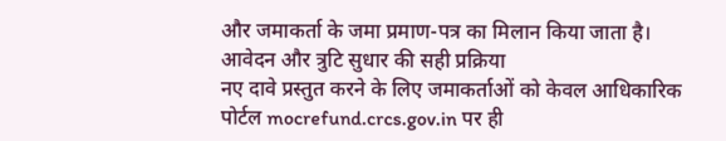और जमाकर्ता के जमा प्रमाण-पत्र का मिलान किया जाता है।
आवेदन और त्रुटि सुधार की सही प्रक्रिया
नए दावे प्रस्तुत करने के लिए जमाकर्ताओं को केवल आधिकारिक पोर्टल mocrefund.crcs.gov.in पर ही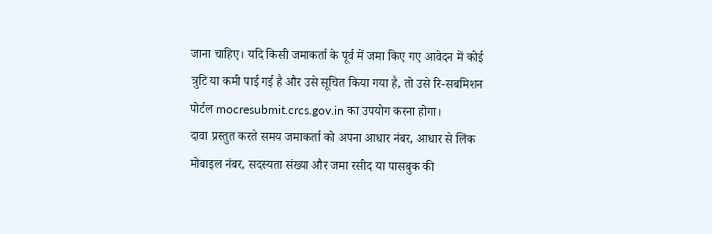जाना चाहिए। यदि किसी जमाकर्ता के पूर्व में जमा किए गए आवेदन में कोई त्रुटि या कमी पाई गई है और उसे सूचित किया गया है, तो उसे रि-सबमिशन पोर्टल mocresubmit.crcs.gov.in का उपयोग करना होगा।
दावा प्रस्तुत करते समय जमाकर्ता को अपना आधार नंबर, आधार से लिंक मोबाइल नंबर, सदस्यता संख्या और जमा रसीद या पासबुक की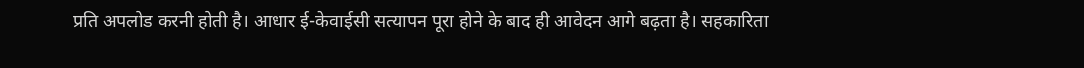प्रति अपलोड करनी होती है। आधार ई-केवाईसी सत्यापन पूरा होने के बाद ही आवेदन आगे बढ़ता है। सहकारिता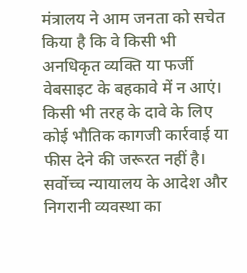मंत्रालय ने आम जनता को सचेत किया है कि वे किसी भी अनधिकृत व्यक्ति या फर्जी वेबसाइट के बहकावे में न आएं। किसी भी तरह के दावे के लिए कोई भौतिक कागजी कार्रवाई या फीस देने की जरूरत नहीं है।
सर्वोच्च न्यायालय के आदेश और निगरानी व्यवस्था का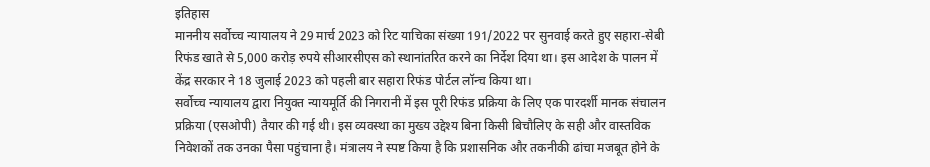इतिहास
माननीय सर्वोच्च न्यायालय ने 29 मार्च 2023 को रिट याचिका संख्या 191/2022 पर सुनवाई करते हुए सहारा-सेबी रिफंड खाते से 5,000 करोड़ रुपये सीआरसीएस को स्थानांतरित करने का निर्देश दिया था। इस आदेश के पालन में केंद्र सरकार ने 18 जुलाई 2023 को पहली बार सहारा रिफंड पोर्टल लॉन्च किया था।
सर्वोच्च न्यायालय द्वारा नियुक्त न्यायमूर्ति की निगरानी में इस पूरी रिफंड प्रक्रिया के लिए एक पारदर्शी मानक संचालन प्रक्रिया (एसओपी) तैयार की गई थी। इस व्यवस्था का मुख्य उद्देश्य बिना किसी बिचौलिए के सही और वास्तविक निवेशकों तक उनका पैसा पहुंचाना है। मंत्रालय ने स्पष्ट किया है कि प्रशासनिक और तकनीकी ढांचा मजबूत होने के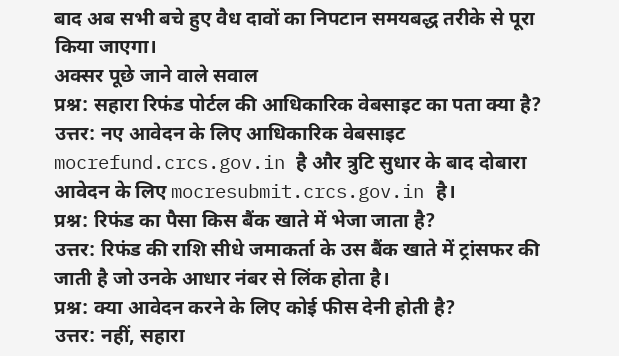बाद अब सभी बचे हुए वैध दावों का निपटान समयबद्ध तरीके से पूरा किया जाएगा।
अक्सर पूछे जाने वाले सवाल
प्रश्न: सहारा रिफंड पोर्टल की आधिकारिक वेबसाइट का पता क्या है?
उत्तर: नए आवेदन के लिए आधिकारिक वेबसाइट mocrefund.crcs.gov.in है और त्रुटि सुधार के बाद दोबारा आवेदन के लिए mocresubmit.crcs.gov.in है।
प्रश्न: रिफंड का पैसा किस बैंक खाते में भेजा जाता है?
उत्तर: रिफंड की राशि सीधे जमाकर्ता के उस बैंक खाते में ट्रांसफर की जाती है जो उनके आधार नंबर से लिंक होता है।
प्रश्न: क्या आवेदन करने के लिए कोई फीस देनी होती है?
उत्तर: नहीं, सहारा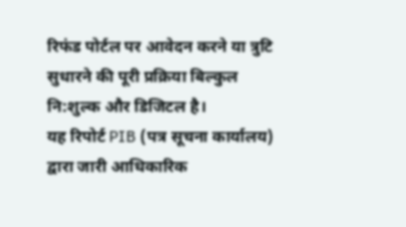रिफंड पोर्टल पर आवेदन करने या त्रुटि सुधारने की पूरी प्रक्रिया बिल्कुल नि:शुल्क और डिजिटल है।
यह रिपोर्ट PIB (पत्र सूचना कार्यालय) द्वारा जारी आधिकारिक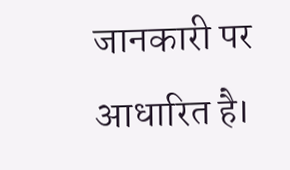जानकारी पर आधारित है।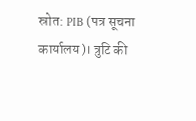स्रोत: PIB (पत्र सूचना कार्यालय)। त्रुटि की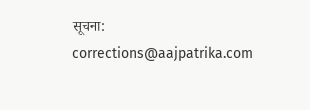सूचना: corrections@aajpatrika.com